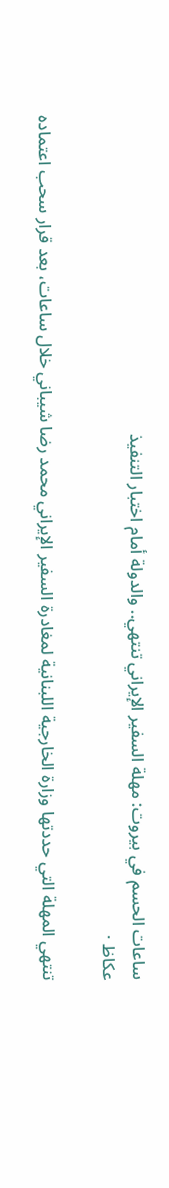ساعات الحسم في بيروت: مهلة السفير الإيراني تنتهي.. والدولة أمام اختبار التنفيذ
عكاظ ·

تنتهي المهلة التي حددتها وزارة الخارجية اللبنانية لمغادرة السفير الإيراني محمد رضا شيباني خلال ساعات، بعد قرار سحب اعتماده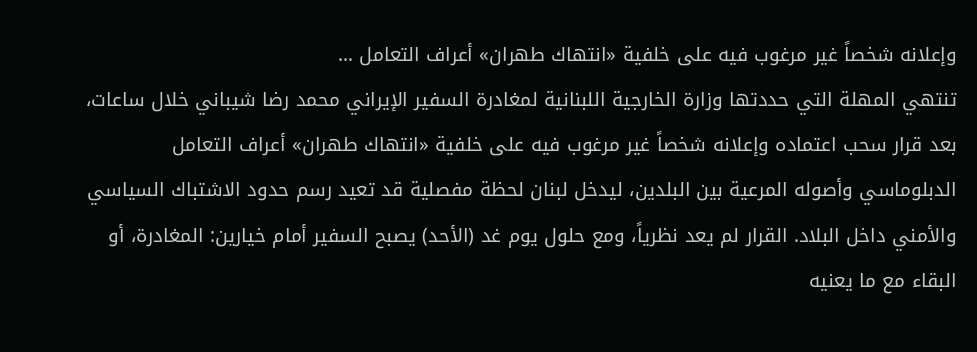وإعلانه شخصاً غير مرغوب فيه على خلفية «انتهاك طهران» أعراف التعامل …
تنتهي المهلة التي حددتها وزارة الخارجية اللبنانية لمغادرة السفير الإيراني محمد رضا شيباني خلال ساعات، بعد قرار سحب اعتماده وإعلانه شخصاً غير مرغوب فيه على خلفية «انتهاك طهران» أعراف التعامل الدبلوماسي وأصوله المرعية بين البلدين، ليدخل لبنان لحظة مفصلية قد تعيد رسم حدود الاشتباك السياسي والأمني داخل البلاد. القرار لم يعد نظرياً، ومع حلول يوم غد (الأحد) يصبح السفير أمام خيارين: المغادرة، أو البقاء مع ما يعنيه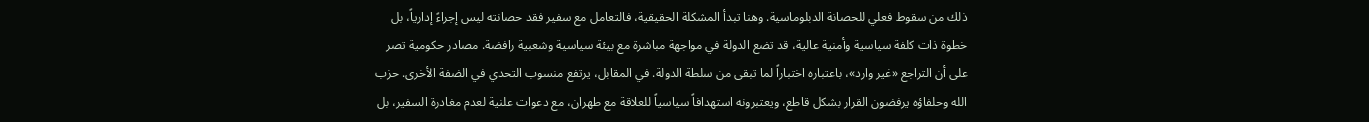ذلك من سقوط فعلي للحصانة الدبلوماسية. وهنا تبدأ المشكلة الحقيقية، فالتعامل مع سفير فقد حصانته ليس إجراءً إدارياً، بل خطوة ذات كلفة سياسية وأمنية عالية، قد تضع الدولة في مواجهة مباشرة مع بيئة سياسية وشعبية رافضة. مصادر حكومية تصر على أن التراجع «غير وارد»، باعتباره اختباراً لما تبقى من سلطة الدولة. في المقابل، يرتفع منسوب التحدي في الضفة الأخرى. حزب الله وحلفاؤه يرفضون القرار بشكل قاطع، ويعتبرونه استهدافاً سياسياً للعلاقة مع طهران، مع دعوات علنية لعدم مغادرة السفير، بل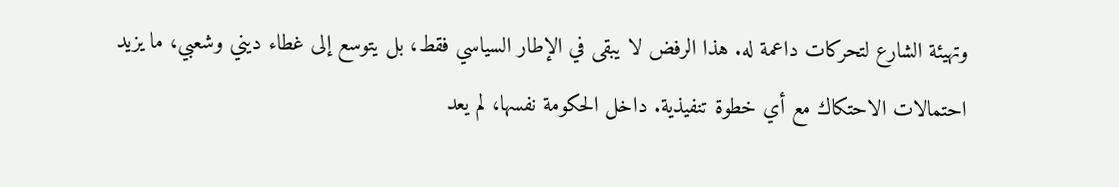وتهيئة الشارع لتحركات داعمة له. هذا الرفض لا يبقى في الإطار السياسي فقط، بل يتوسع إلى غطاء ديني وشعبي، ما يزيد احتمالات الاحتكاك مع أي خطوة تنفيذية. داخل الحكومة نفسها، لم يعد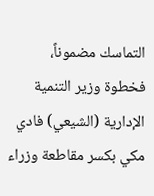التماسك مضموناً، فخطوة وزير التنمية الإدارية (الشيعي) فادي مكي بكسر مقاطعة وزراء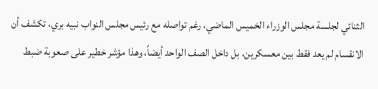الثنائي لجلسة مجلس الوزراء الخميس الماضي، رغم تواصله مع رئيس مجلس النواب نبيه بري، تكشف أن الانقسام لم يعد فقط بين معسكرين، بل داخل الصف الواحد أيضاً، وهذا مؤشر خطير على صعوبة ضبط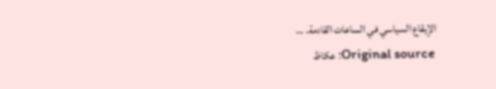الإيقاع السياسي في الساعات القادمة. …
Original source: عكاظ